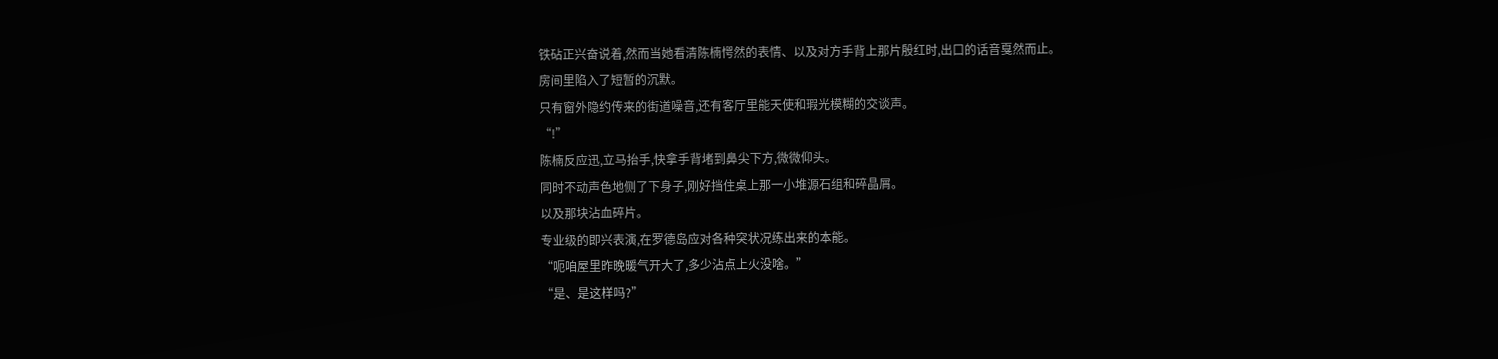铁砧正兴奋说着,然而当她看清陈楠愕然的表情、以及对方手背上那片殷红时,出口的话音戛然而止。
房间里陷入了短暂的沉默。
只有窗外隐约传来的街道噪音,还有客厅里能天使和瑕光模糊的交谈声。
“!”
陈楠反应迅,立马抬手,快拿手背堵到鼻尖下方,微微仰头。
同时不动声色地侧了下身子,刚好挡住桌上那一小堆源石组和碎晶屑。
以及那块沾血碎片。
专业级的即兴表演,在罗德岛应对各种突状况练出来的本能。
“呃咱屋里昨晚暖气开大了,多少沾点上火没啥。”
“是、是这样吗?”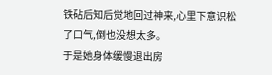铁砧后知后觉地回过神来,心里下意识松了口气,倒也没想太多。
于是她身体缓慢退出房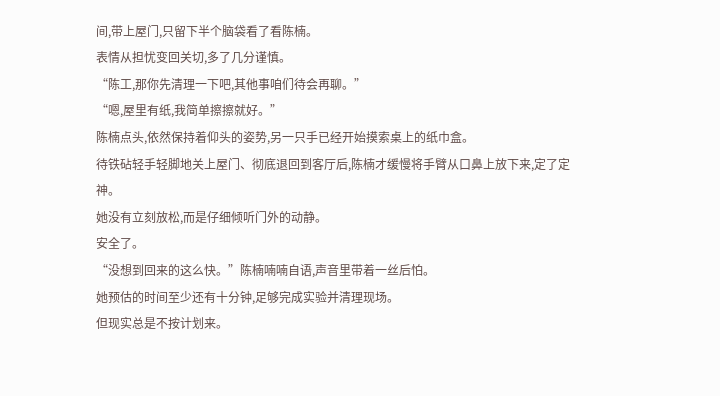间,带上屋门,只留下半个脑袋看了看陈楠。
表情从担忧变回关切,多了几分谨慎。
“陈工,那你先清理一下吧,其他事咱们待会再聊。”
“嗯,屋里有纸,我简单擦擦就好。”
陈楠点头,依然保持着仰头的姿势,另一只手已经开始摸索桌上的纸巾盒。
待铁砧轻手轻脚地关上屋门、彻底退回到客厅后,陈楠才缓慢将手臂从口鼻上放下来,定了定神。
她没有立刻放松,而是仔细倾听门外的动静。
安全了。
“没想到回来的这么快。”陈楠喃喃自语,声音里带着一丝后怕。
她预估的时间至少还有十分钟,足够完成实验并清理现场。
但现实总是不按计划来。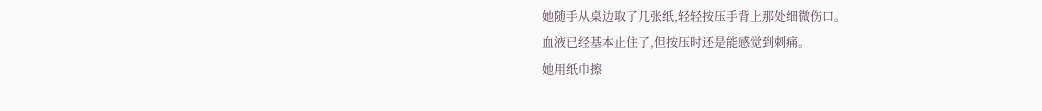她随手从桌边取了几张纸,轻轻按压手背上那处细微伤口。
血液已经基本止住了,但按压时还是能感觉到刺痛。
她用纸巾擦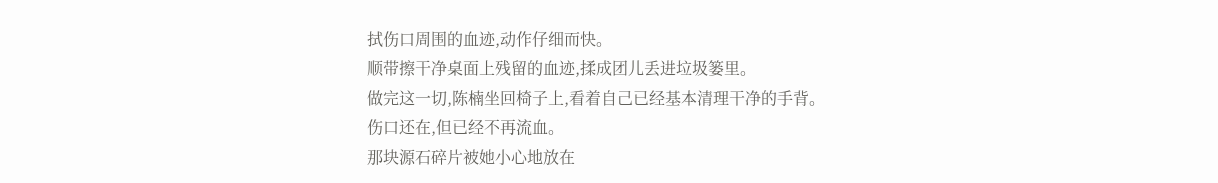拭伤口周围的血迹,动作仔细而快。
顺带擦干净桌面上残留的血迹,揉成团儿丢进垃圾篓里。
做完这一切,陈楠坐回椅子上,看着自己已经基本清理干净的手背。
伤口还在,但已经不再流血。
那块源石碎片被她小心地放在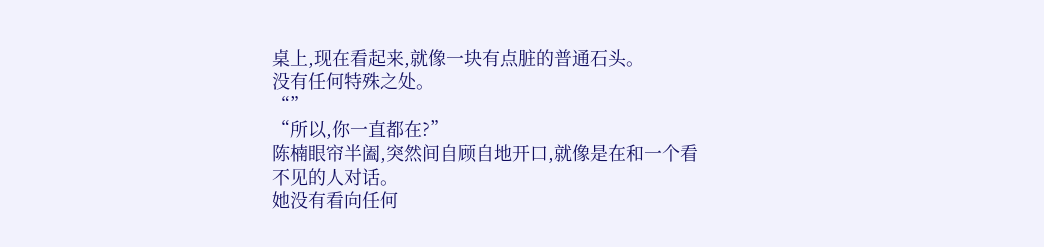桌上,现在看起来,就像一块有点脏的普通石头。
没有任何特殊之处。
“”
“所以,你一直都在?”
陈楠眼帘半阖,突然间自顾自地开口,就像是在和一个看不见的人对话。
她没有看向任何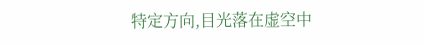特定方向,目光落在虚空中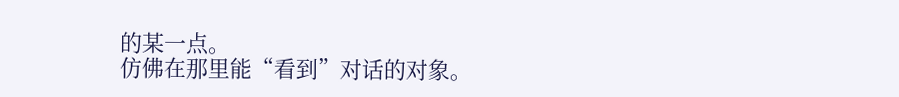的某一点。
仿佛在那里能“看到”对话的对象。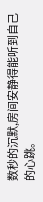数秒的沉默,房间安静得能听到自己的心跳。